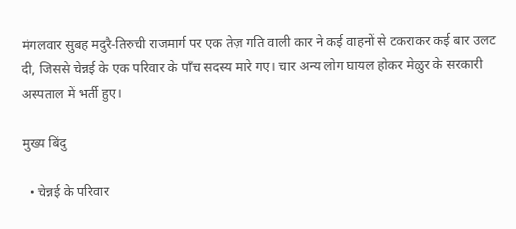मंगलवार सुबह मदुरै‑तिरुची राजमार्ग पर एक तेज़ गति वाली कार ने कई वाहनों से टकराकर कई बार उलट दी, जिससे चेन्नई के एक परिवार के पाँच सदस्य मारे गए। चार अन्य लोग घायल होकर मेळुर के सरकारी अस्पताल में भर्ती हुए।

मुख्य बिंदु

  • चेन्नई के परिवार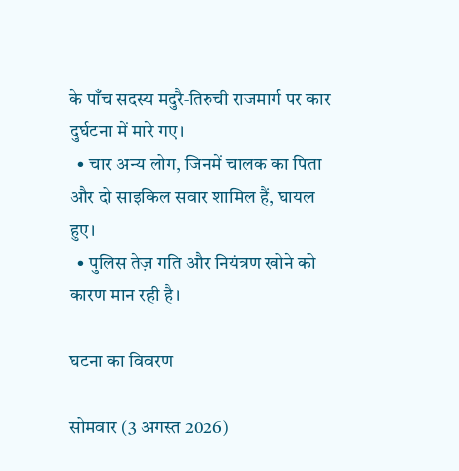के पाँच सदस्य मदुरै‑तिरुची राजमार्ग पर कार दुर्घटना में मारे गए।
  • चार अन्य लोग, जिनमें चालक का पिता और दो साइकिल सवार शामिल हैं, घायल हुए।
  • पुलिस तेज़ गति और नियंत्रण खोने को कारण मान रही है।

घटना का विवरण

सोमवार (3 अगस्त 2026)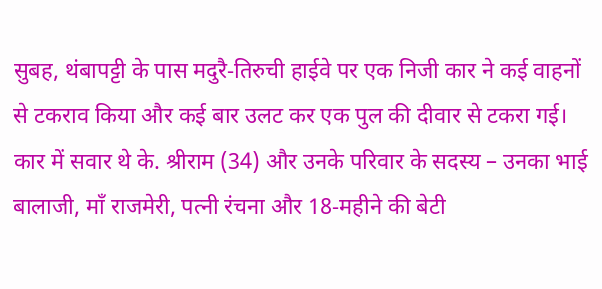सुबह, थंबापट्टी के पास मदुरै‑तिरुची हाईवे पर एक निजी कार ने कई वाहनों से टकराव किया और कई बार उलट कर एक पुल की दीवार से टकरा गई। कार में सवार थे के. श्रीराम (34) और उनके परिवार के सदस्य – उनका भाई बालाजी, माँ राजमेरी, पत्नी रंचना और 18‑महीने की बेटी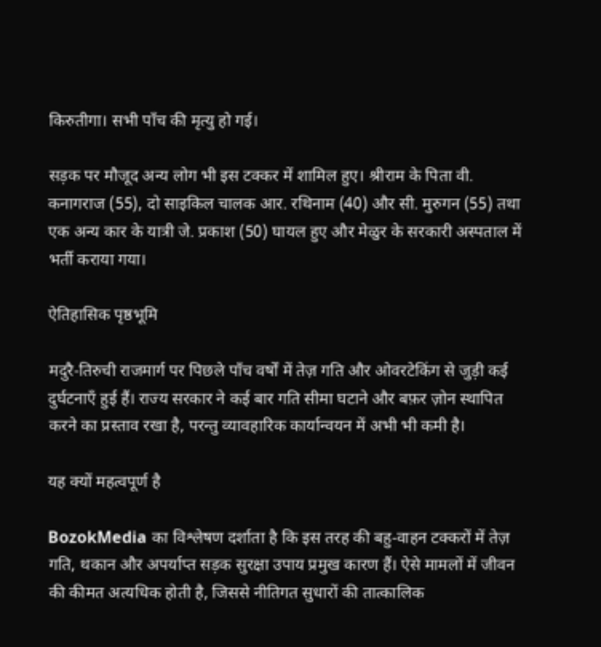किरुतीगा। सभी पाँच की मृत्यु हो गई।

सड़क पर मौजूद अन्य लोग भी इस टक्कर में शामिल हुए। श्रीराम के पिता वी. कनागराज (55), दो साइकिल चालक आर. रथिनाम (40) और सी. मुरुगन (55) तथा एक अन्य कार के यात्री जे. प्रकाश (50) घायल हुए और मेळुर के सरकारी अस्पताल में भर्ती कराया गया।

ऐतिहासिक पृष्ठभूमि

मदुरै‑तिरुची राजमार्ग पर पिछले पाँच वर्षों में तेज़ गति और ओवरटेकिंग से जुड़ी कई दुर्घटनाएँ हुई हैं। राज्य सरकार ने कई बार गति सीमा घटाने और बफ़र ज़ोन स्थापित करने का प्रस्ताव रखा है, परन्तु व्यावहारिक कार्यान्वयन में अभी भी कमी है।

यह क्यों महत्वपूर्ण है

BozokMedia का विश्लेषण दर्शाता है कि इस तरह की बहु‑वाहन टक्करों में तेज़ गति, थकान और अपर्याप्त सड़क सुरक्षा उपाय प्रमुख कारण हैं। ऐसे मामलों में जीवन की कीमत अत्यधिक होती है, जिससे नीतिगत सुधारों की तात्कालिक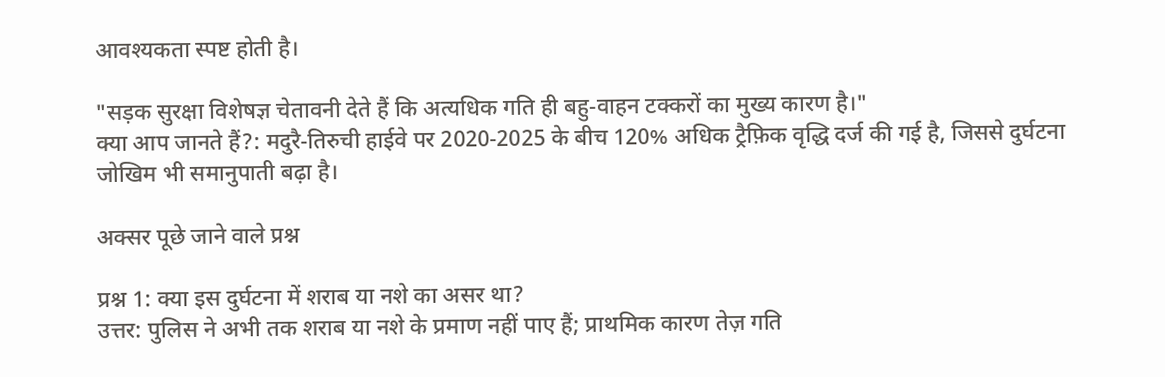आवश्यकता स्पष्ट होती है।

"सड़क सुरक्षा विशेषज्ञ चेतावनी देते हैं कि अत्यधिक गति ही बहु‑वाहन टक्करों का मुख्य कारण है।"
क्या आप जानते हैं?: मदुरै‑तिरुची हाईवे पर 2020‑2025 के बीच 120% अधिक ट्रैफ़िक वृद्धि दर्ज की गई है, जिससे दुर्घटना जोखिम भी समानुपाती बढ़ा है।

अक्सर पूछे जाने वाले प्रश्न

प्रश्न 1: क्या इस दुर्घटना में शराब या नशे का असर था?
उत्तर: पुलिस ने अभी तक शराब या नशे के प्रमाण नहीं पाए हैं; प्राथमिक कारण तेज़ गति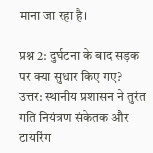माना जा रहा है।

प्रश्न 2: दुर्घटना के बाद सड़क पर क्या सुधार किए गए?
उत्तर: स्थानीय प्रशासन ने तुरंत गति नियंत्रण संकेतक और टायरिंग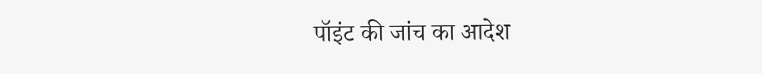पॉइंट की जांच का आदेश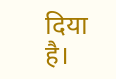दिया है।